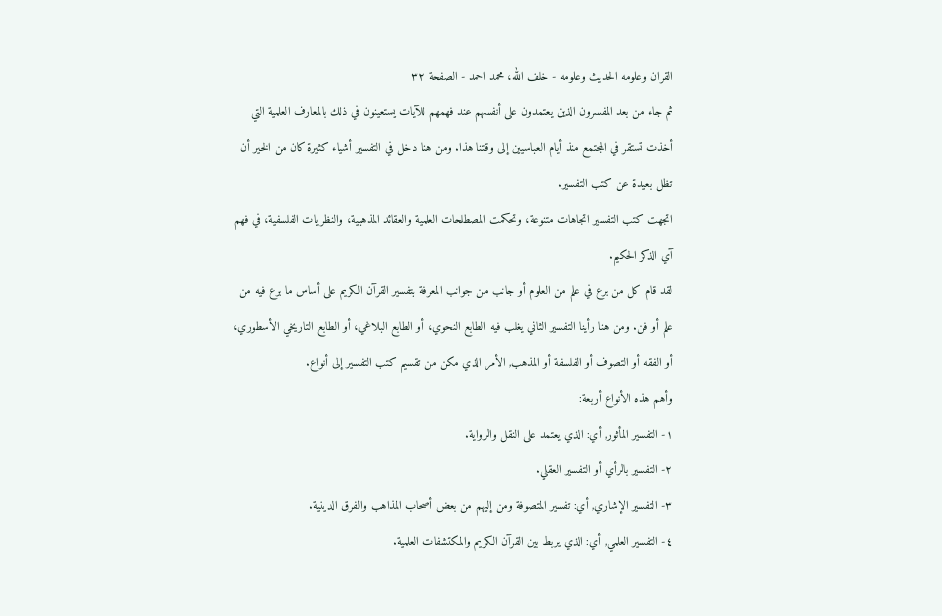القران وعلومه الحديث وعلومه - خلف الله، محمد احمد - الصفحة ٣٢
ثم جاء من بعد المفسرون الذين يعتمدون على أنفسهم عند فهمهم للآيات يستعينون في ذلك بالمعارف العلمية التي أخذت تستقر في المجتمع منذ أيام العباسيين إلى وقتنا هذا. ومن هنا دخل في التفسير أشياء كثيرة كان من الخير أن تظل بعيدة عن كتب التفسير.
اتجهت كتب التفسير اتجاهات متنوعة، وتحكمت المصطلحات العلمية والعقائد المذهبية، والنظريات الفلسفية، في فهم آي الذكر الحكيم.
لقد قام كل من برع في علم من العلوم أو جانب من جوانب المعرفة بتفسير القرآن الكريم على أساس ما برع فيه من علم أو فن. ومن هنا رأينا التفسير الثاني يغلب فيه الطابع النحوي، أو الطابع البلاغي، أو الطابع التاريخي الأسطوري، أو الفقه أو التصوف أو الفلسفة أو المذهب, الأمر الذي مكن من تقسيم كتب التفسير إلى أنواع.
وأهم هذه الأنواع أربعة:
١- التفسير المأثور, أي: الذي يعتمد على النقل والرواية.
٢- التفسير بالرأي أو التفسير العقلي.
٣- التفسير الإشاري, أي: تفسير المتصوفة ومن إليهم من بعض أصحاب المذاهب والفرق الدينية.
٤- التفسير العلمي, أي: الذي يربط بين القرآن الكريم والمكتشفات العلمية.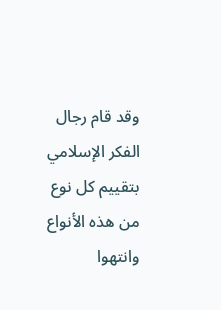وقد قام رجال الفكر الإسلامي بتقييم كل نوع من هذه الأنواع وانتهوا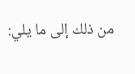من ذلك إلى ما يلي: